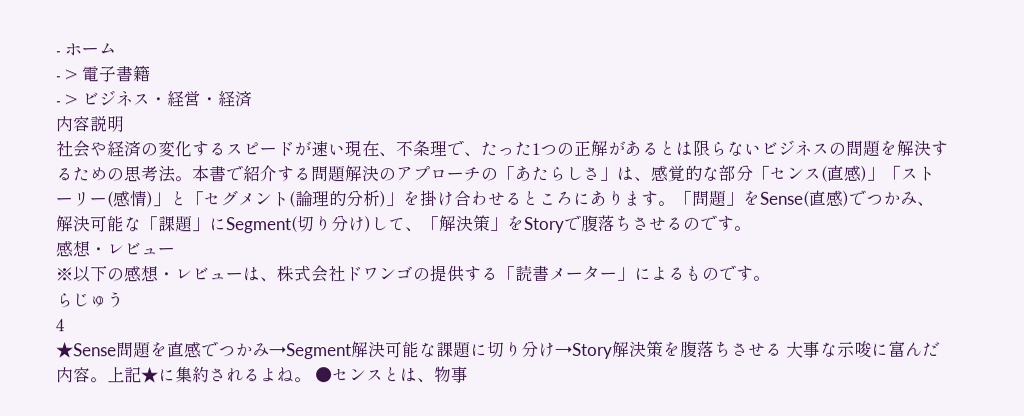- ホーム
- > 電子書籍
- > ビジネス・経営・経済
内容説明
社会や経済の変化するスピードが速い現在、不条理で、たった1つの正解があるとは限らないビジネスの問題を解決するための思考法。本書で紹介する問題解決のアプローチの「あたらしさ」は、感覚的な部分「センス(直感)」「ストーリー(感情)」と「セグメント(論理的分析)」を掛け合わせるところにあります。「問題」をSense(直感)でつかみ、解決可能な「課題」にSegment(切り分け)して、「解決策」をStoryで腹落ちさせるのです。
感想・レビュー
※以下の感想・レビューは、株式会社ドワンゴの提供する「読書メーター」によるものです。
らじゅう
4
★Sense問題を直感でつかみ→Segment解決可能な課題に切り分け→Story解決策を腹落ちさせる 大事な示唆に富んだ内容。上記★に集約されるよね。 ●センスとは、物事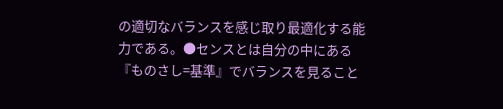の適切なバランスを感じ取り最適化する能力である。●センスとは自分の中にある『ものさし=基準』でバランスを見ること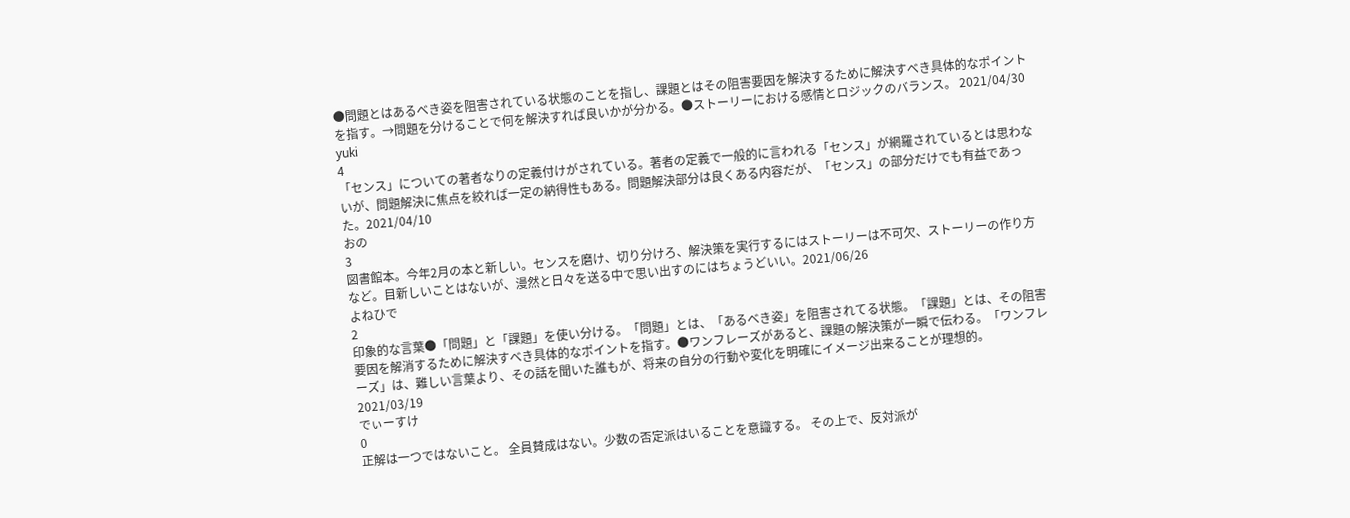●問題とはあるべき姿を阻害されている状態のことを指し、課題とはその阻害要因を解決するために解決すべき具体的なポイントを指す。→問題を分けることで何を解決すれば良いかが分かる。●ストーリーにおける感情とロジックのバランス。 2021/04/30
yuki
4
「センス」についての著者なりの定義付けがされている。著者の定義で一般的に言われる「センス」が網羅されているとは思わないが、問題解決に焦点を絞れば一定の納得性もある。問題解決部分は良くある内容だが、「センス」の部分だけでも有益であった。2021/04/10
おの
3
図書館本。今年2月の本と新しい。センスを磨け、切り分けろ、解決策を実行するにはストーリーは不可欠、ストーリーの作り方など。目新しいことはないが、漫然と日々を送る中で思い出すのにはちょうどいい。2021/06/26
よねひで
2
印象的な言葉●「問題」と「課題」を使い分ける。「問題」とは、「あるべき姿」を阻害されてる状態。「課題」とは、その阻害要因を解消するために解決すべき具体的なポイントを指す。●ワンフレーズがあると、課題の解決策が一瞬で伝わる。「ワンフレーズ」は、難しい言葉より、その話を聞いた誰もが、将来の自分の行動や変化を明確にイメージ出来ることが理想的。2021/03/19
でぃーすけ
0
正解は一つではないこと。 全員賛成はない。少数の否定派はいることを意識する。 その上で、反対派が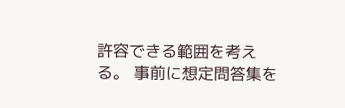許容できる範囲を考える。 事前に想定問答集を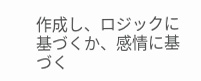作成し、ロジックに基づくか、感情に基づく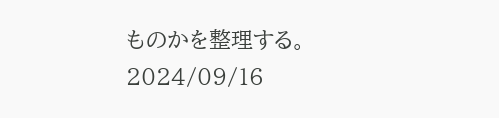ものかを整理する。2024/09/16